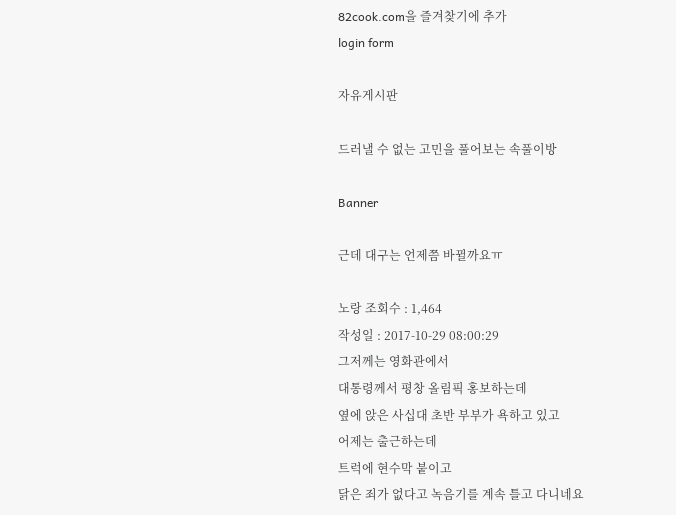82cook.com을 즐겨찾기에 추가
login form

자유게시판

드러낼 수 없는 고민을 풀어보는 속풀이방

Banner

근데 대구는 언제쯤 바뀔까요ㅠ

노랑 조회수 : 1,464
작성일 : 2017-10-29 08:00:29
그저께는 영화관에서
대통령께서 평창 올림픽 홍보하는데
옆에 앉은 사십대 초반 부부가 욕하고 있고
어제는 출근하는데
트럭에 현수막 붙이고
닭은 죄가 없다고 녹음기를 계속 틀고 다니네요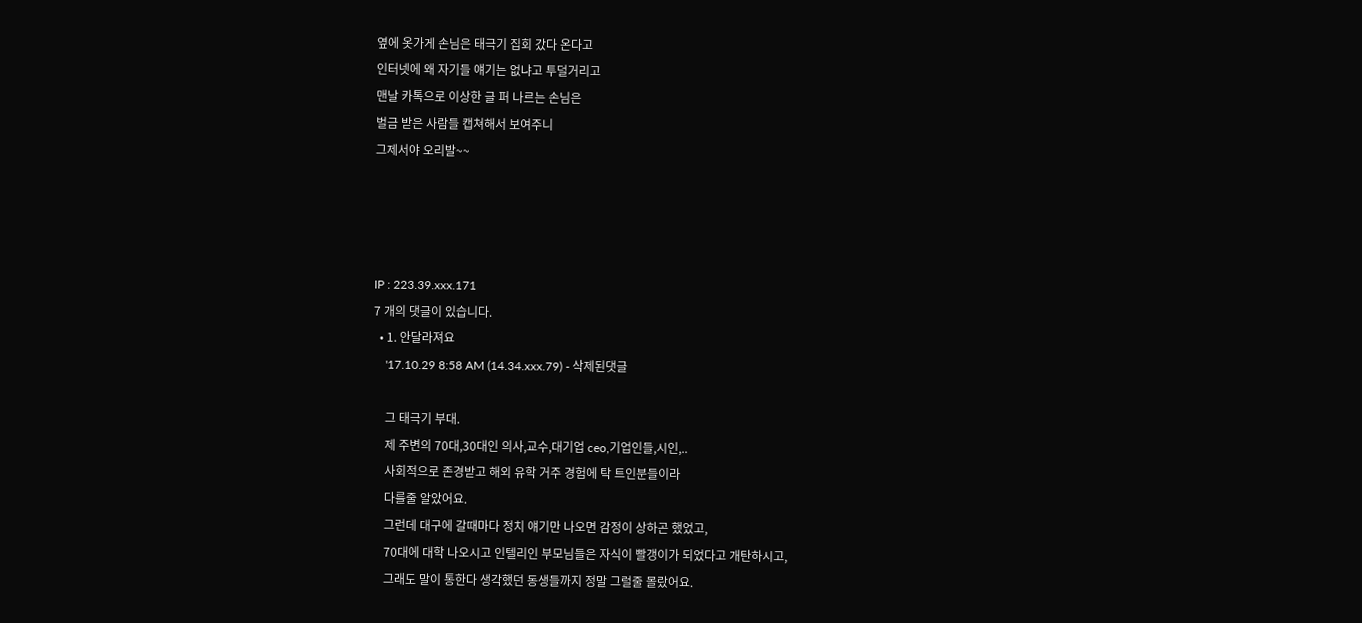옆에 옷가게 손님은 태극기 집회 갔다 온다고
인터넷에 왜 자기들 얘기는 없냐고 투덜거리고
맨날 카톡으로 이상한 글 퍼 나르는 손님은
벌금 받은 사람들 캡쳐해서 보여주니
그제서야 오리발~~




IP : 223.39.xxx.171
7 개의 댓글이 있습니다.
  • 1. 안달라져요
    '17.10.29 8:58 AM (14.34.xxx.79) - 삭제된댓글

    그 태극기 부대.
    제 주변의 70대,30대인 의사,교수,대기업 ceo,기업인들,시인,..
    사회적으로 존경받고 해외 유학 거주 경험에 탁 트인분들이라
    다를줄 알았어요.
    그런데 대구에 갈때마다 정치 얘기만 나오면 감정이 상하곤 했었고,
    70대에 대학 나오시고 인텔리인 부모님들은 자식이 빨갱이가 되었다고 개탄하시고,
    그래도 말이 통한다 생각했던 동생들까지 정말 그럴줄 몰랐어요.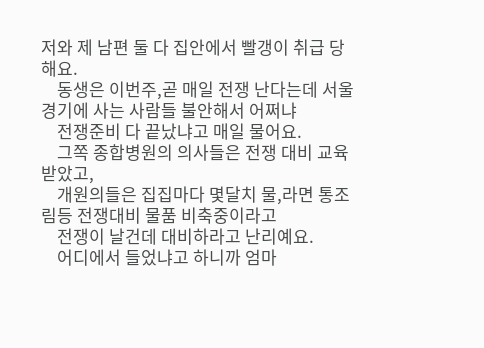저와 제 남편 둘 다 집안에서 빨갱이 취급 당해요.
    동생은 이번주,곧 매일 전쟁 난다는데 서울 경기에 사는 사람들 불안해서 어쩌냐
    전쟁준비 다 끝났냐고 매일 물어요.
    그쪽 종합병원의 의사들은 전쟁 대비 교육 받았고,
    개원의들은 집집마다 몇달치 물,라면 통조림등 전쟁대비 물품 비축중이라고
    전쟁이 날건데 대비하라고 난리예요.
    어디에서 들었냐고 하니까 엄마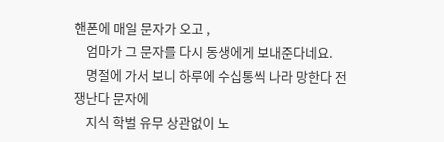핸폰에 매일 문자가 오고 ,
    엄마가 그 문자를 다시 동생에게 보내준다네요.
    명절에 가서 보니 하루에 수십통씩 나라 망한다 전쟁난다 문자에
    지식 학벌 유무 상관없이 노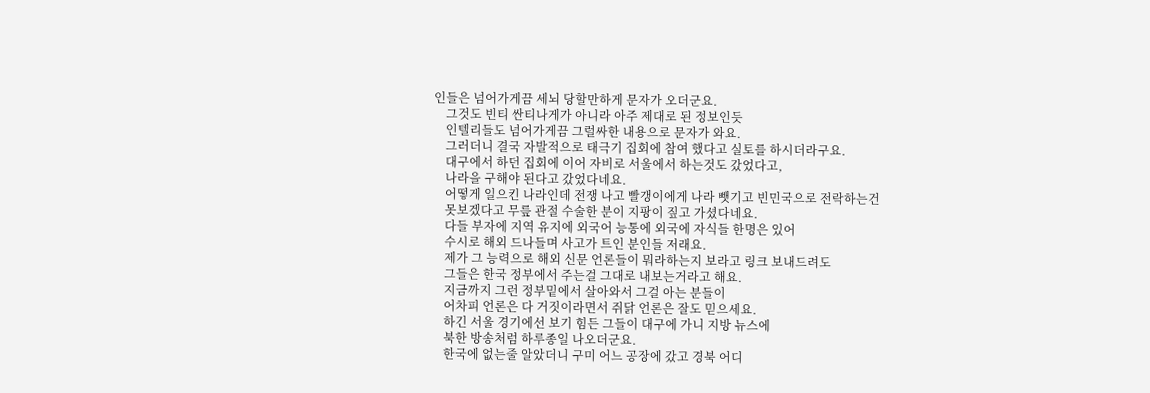인들은 넘어가게끔 세뇌 당할만하게 문자가 오더군요.
    그것도 빈티 싼티나게가 아니라 아주 제대로 된 정보인듯
    인텔리들도 넘어가게끔 그럴싸한 내용으로 문자가 와요.
    그러더니 결국 자발적으로 태극기 집회에 참여 했다고 실토를 하시더라구요.
    대구에서 하던 집회에 이어 자비로 서울에서 하는것도 갔었다고,
    나라을 구해야 된다고 갔었다네요.
    어떻게 일으킨 나라인데 전쟁 나고 빨갱이에게 나라 뺏기고 빈민국으로 전락하는건
    못보겠다고 무릎 관절 수술한 분이 지팡이 짚고 가셨다네요.
    다들 부자에 지역 유지에 외국어 능통에 외국에 자식들 한명은 있어
    수시로 해외 드나들며 사고가 트인 분인들 저래요.
    제가 그 능력으로 해외 신문 언론들이 뭐라하는지 보라고 링크 보내드려도
    그들은 한국 정부에서 주는걸 그대로 내보는거라고 해요.
    지금까지 그런 정부밑에서 살아와서 그걸 아는 분들이
    어차피 언론은 다 거짓이라면서 쥐닭 언론은 잘도 믿으세요.
    하긴 서울 경기에선 보기 힘든 그들이 대구에 가니 지방 뉴스에
    북한 방송처럼 하루종일 나오더군요.
    한국에 없는줄 알았더니 구미 어느 공장에 갔고 경북 어디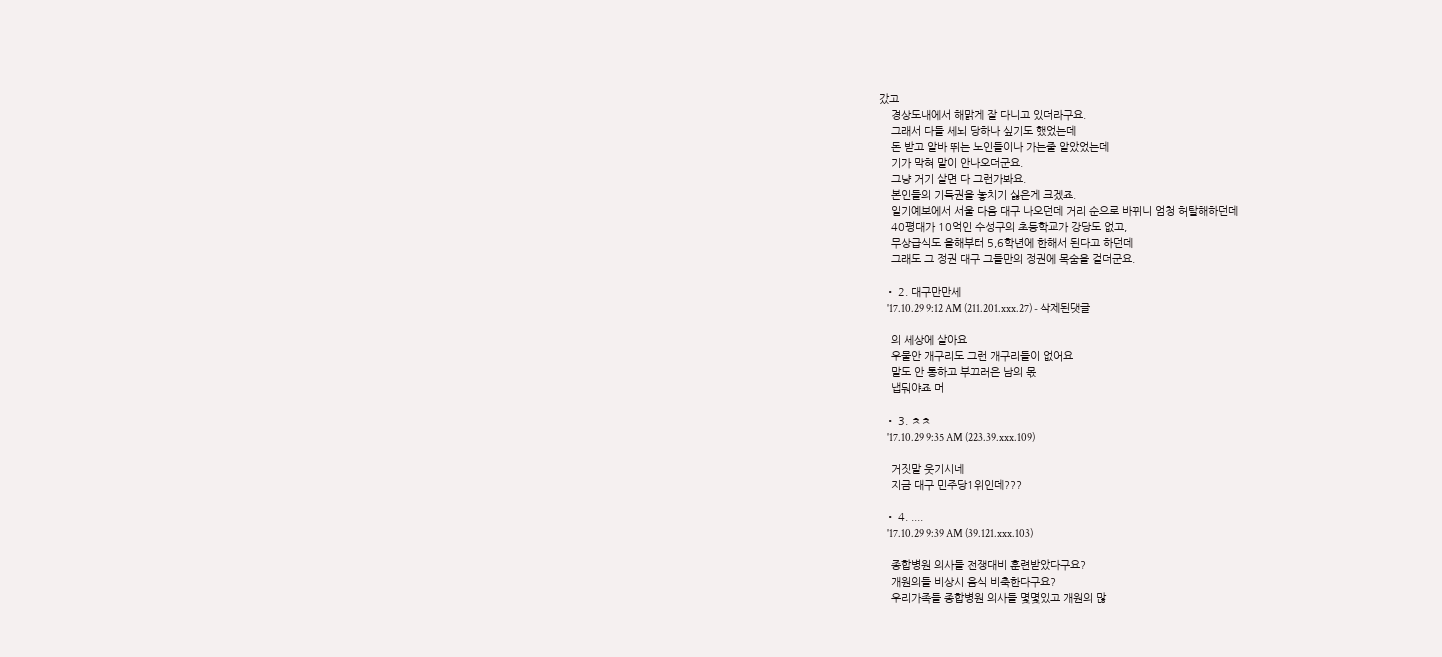갔고
    경상도내에서 해맑게 잘 다니고 있더라구요.
    그래서 다들 세뇌 당하나 싶기도 했었는데
    돈 받고 알바 뛰는 노인들이나 가는줄 알았었는데
    기가 막혀 말이 안나오더군요.
    그냥 거기 살면 다 그런가봐요.
    본인들의 기득권을 놓치기 싫은게 크겠죠.
    일기예보에서 서울 다음 대구 나오던데 거리 순으로 바뀌니 엄청 허탈해하던데
    40평대가 10억인 수성구의 초등학교가 강당도 없고,
    무상급식도 올해부터 5,6학년에 한해서 된다고 하던데
    그래도 그 정권 대구 그들만의 정권에 목숨을 걸더군요.

  • 2. 대구만만세
    '17.10.29 9:12 AM (211.201.xxx.27) - 삭제된댓글

    의 세상에 살아요
    우물안 개구리도 그런 개구리들이 없어요
    말도 안 통하고 부끄러은 남의 몫
    냅둬야죠 머

  • 3. ㅊㅊ
    '17.10.29 9:35 AM (223.39.xxx.109)

    거짓말 웃기시네
    지금 대구 민주당1위인데???

  • 4. ....
    '17.10.29 9:39 AM (39.121.xxx.103)

    종합병원 의사들 전쟁대비 훈련받았다구요?
    개원의들 비상시 음식 비축한다구요?
    우리가족들 종합병원 의사들 몇몇있고 개원의 많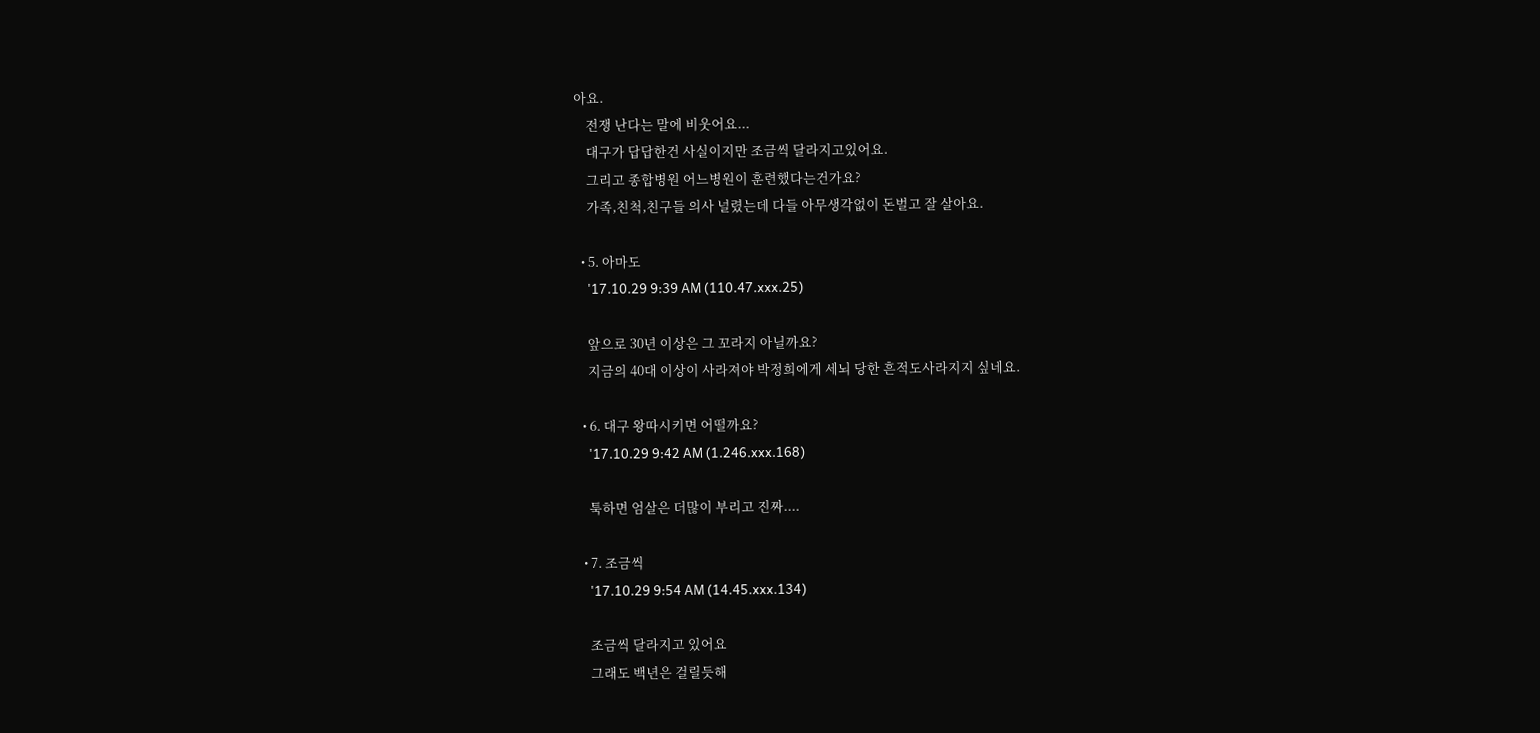아요.
    전쟁 난다는 말에 비웃어요...
    대구가 답답한건 사실이지만 조금씩 달라지고있어요.
    그리고 종합병원 어느병원이 훈련했다는건가요?
    가족,친척,친구들 의사 널렸는데 다들 아무생각없이 돈벌고 잘 살아요.

  • 5. 아마도
    '17.10.29 9:39 AM (110.47.xxx.25)

    앞으로 30년 이상은 그 꼬라지 아닐까요?
    지금의 40대 이상이 사라져야 박정희에게 세뇌 당한 흔적도사라지지 싶네요.

  • 6. 대구 왕따시키면 어떨까요?
    '17.10.29 9:42 AM (1.246.xxx.168)

    툭하면 엄살은 더많이 부리고 진짜....

  • 7. 조금씩
    '17.10.29 9:54 AM (14.45.xxx.134)

    조금씩 달라지고 있어요
    그래도 백년은 걸릴듯해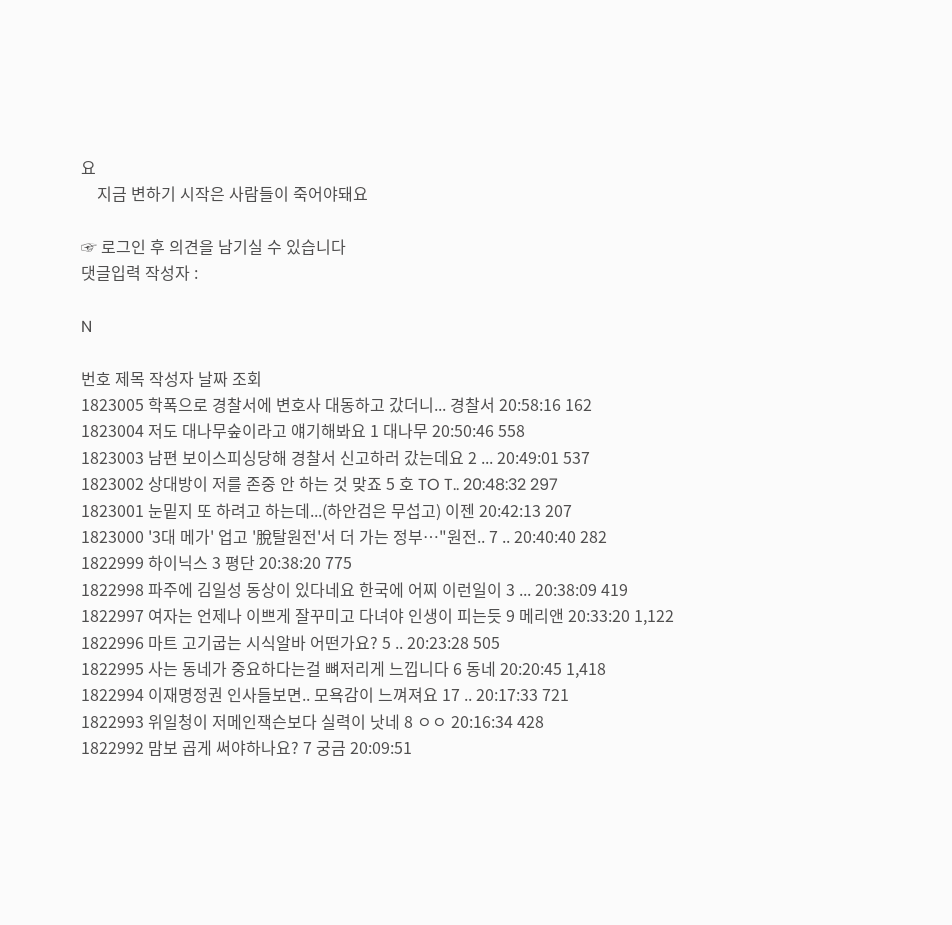요
    지금 변하기 시작은 사람들이 죽어야돼요

☞ 로그인 후 의견을 남기실 수 있습니다
댓글입력 작성자 :

N

번호 제목 작성자 날짜 조회
1823005 학폭으로 경찰서에 변호사 대동하고 갔더니... 경찰서 20:58:16 162
1823004 저도 대나무숲이라고 얘기해봐요 1 대나무 20:50:46 558
1823003 남편 보이스피싱당해 경찰서 신고하러 갔는데요 2 ... 20:49:01 537
1823002 상대방이 저를 존중 안 하는 것 맞죠 5 호 TO T.. 20:48:32 297
1823001 눈밑지 또 하려고 하는데...(하안검은 무섭고) 이젠 20:42:13 207
1823000 '3대 메가' 업고 '脫탈원전'서 더 가는 정부…"원전.. 7 .. 20:40:40 282
1822999 하이닉스 3 평단 20:38:20 775
1822998 파주에 김일성 동상이 있다네요 한국에 어찌 이런일이 3 ... 20:38:09 419
1822997 여자는 언제나 이쁘게 잘꾸미고 다녀야 인생이 피는듯 9 메리앤 20:33:20 1,122
1822996 마트 고기굽는 시식알바 어떤가요? 5 .. 20:23:28 505
1822995 사는 동네가 중요하다는걸 뼈저리게 느낍니다 6 동네 20:20:45 1,418
1822994 이재명정권 인사들보면.. 모욕감이 느껴져요 17 .. 20:17:33 721
1822993 위일청이 저메인잭슨보다 실력이 낫네 8 ㅇㅇ 20:16:34 428
1822992 맘보 곱게 써야하나요? 7 궁금 20:09:51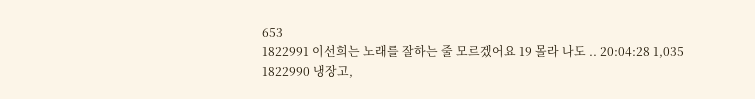653
1822991 이선희는 노래를 잘하는 줄 모르겠어요 19 몰라 나도 .. 20:04:28 1,035
1822990 냉장고,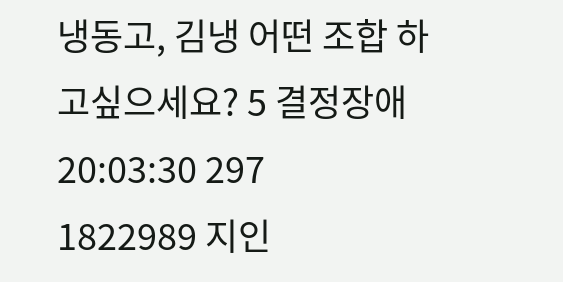냉동고, 김냉 어떤 조합 하고싶으세요? 5 결정장애 20:03:30 297
1822989 지인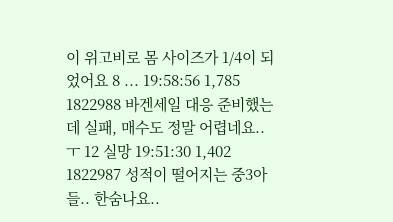이 위고비로 몸 사이즈가 1/4이 되었어요 8 ... 19:58:56 1,785
1822988 바겐세일 대응 준비했는데 실패, 매수도 정말 어렵네요..ㅜ 12 실망 19:51:30 1,402
1822987 성적이 떨어지는 중3아들.. 한숨나요..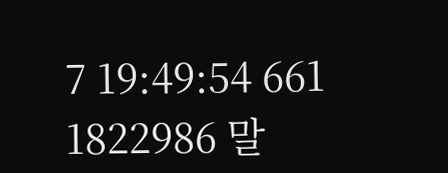7 19:49:54 661
1822986 말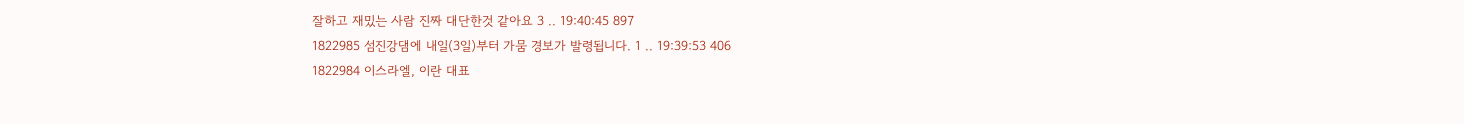잘하고 재밌는 사람 진짜 대단한것 같아요 3 .. 19:40:45 897
1822985 섬진강댐에 내일(3일)부터 가뭄 경보가 발령됩니다. 1 .. 19:39:53 406
1822984 이스라엘, 이란 대표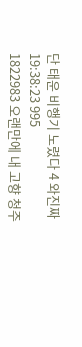단 태운 비행기 노렸다 4 와진짜 19:38:23 995
1822983 오랜만에 내 고향 청주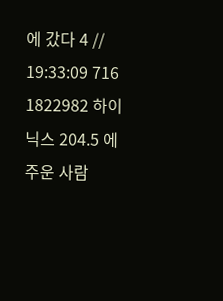에 갔다 4 // 19:33:09 716
1822982 하이닉스 204.5 에 주운 사람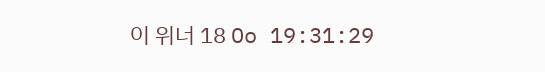이 위너 18 Oo 19:31:29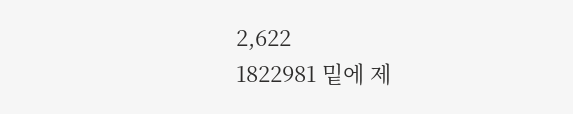2,622
1822981 밑에 제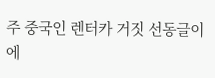주 중국인 렌터카 거짓 선동글이에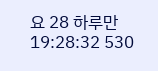요 28 하루만 19:28:32 530